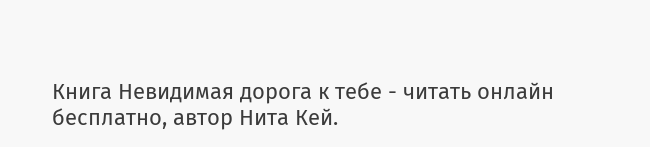Книга Невидимая дорога к тебе - читать онлайн бесплатно, автор Нита Кей.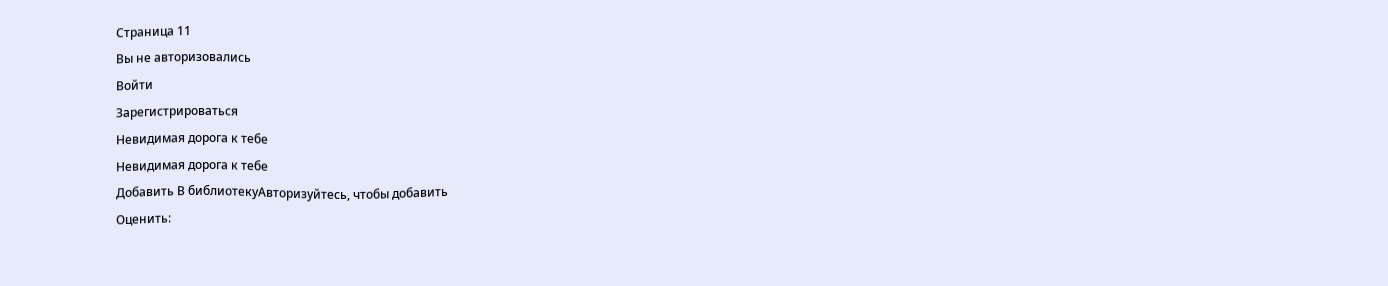Cтраница 11
Вы не авторизовались
Войти
Зарегистрироваться
Невидимая дорога к тебе
Невидимая дорога к тебе
Добавить В библиотекуАвторизуйтесь, чтобы добавить
Оценить: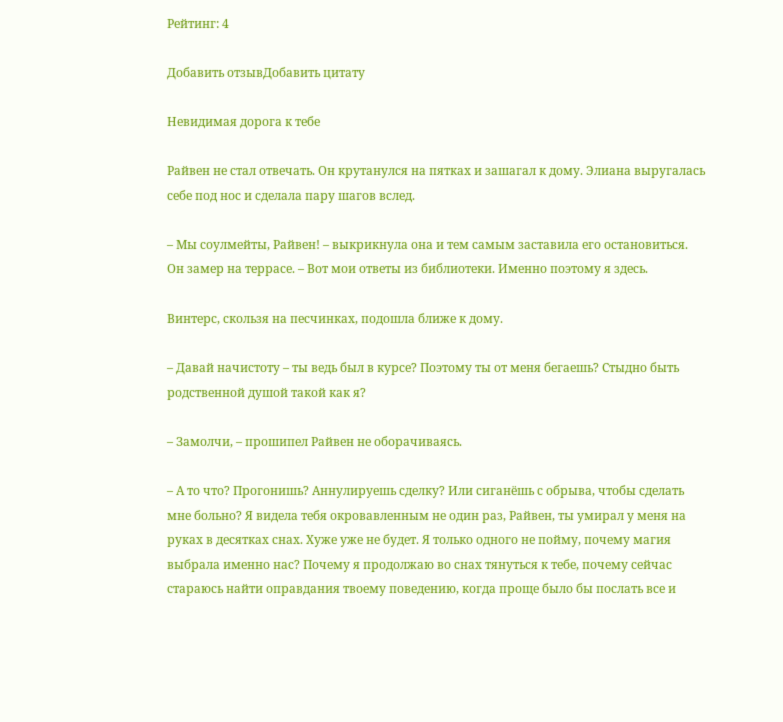Рейтинг: 4

Добавить отзывДобавить цитату

Невидимая дорога к тебе

Райвен не стал отвечать. Он крутанулся на пятках и зашагал к дому. Элиана выругалась себе под нос и сделала пару шагов вслед.

– Мы соулмейты, Райвен! – выкрикнула она и тем самым заставила его остановиться. Он замер на террасе. – Вот мои ответы из библиотеки. Именно поэтому я здесь.

Винтерс, скользя на песчинках, подошла ближе к дому.

– Давай начистоту – ты ведь был в курсе? Поэтому ты от меня бегаешь? Стыдно быть родственной душой такой как я?

– Замолчи, – прошипел Райвен не оборачиваясь.

– А то что? Прогонишь? Аннулируешь сделку? Или сиганёшь с обрыва, чтобы сделать мне больно? Я видела тебя окровавленным не один раз, Райвен, ты умирал у меня на руках в десятках снах. Хуже уже не будет. Я только одного не пойму, почему магия выбрала именно нас? Почему я продолжаю во снах тянуться к тебе, почему сейчас стараюсь найти оправдания твоему поведению, когда проще было бы послать все и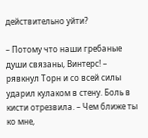действительно уйти?

– Потому что наши гребаные души связаны, Винтерс! – рявкнул Торн и со всей силы ударил кулаком в стену. Боль в кисти отрезвила. – Чем ближе ты ко мне,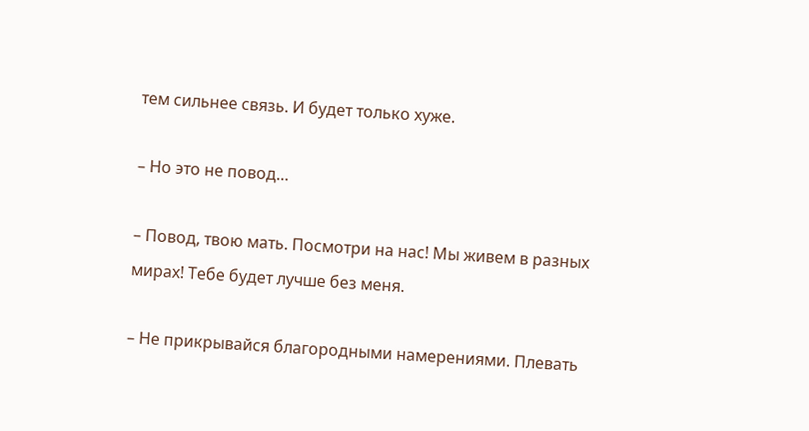тем сильнее связь. И будет только хуже.

– Но это не повод…

– Повод, твою мать. Посмотри на нас! Мы живем в разных мирах! Тебе будет лучше без меня.

– Не прикрывайся благородными намерениями. Плевать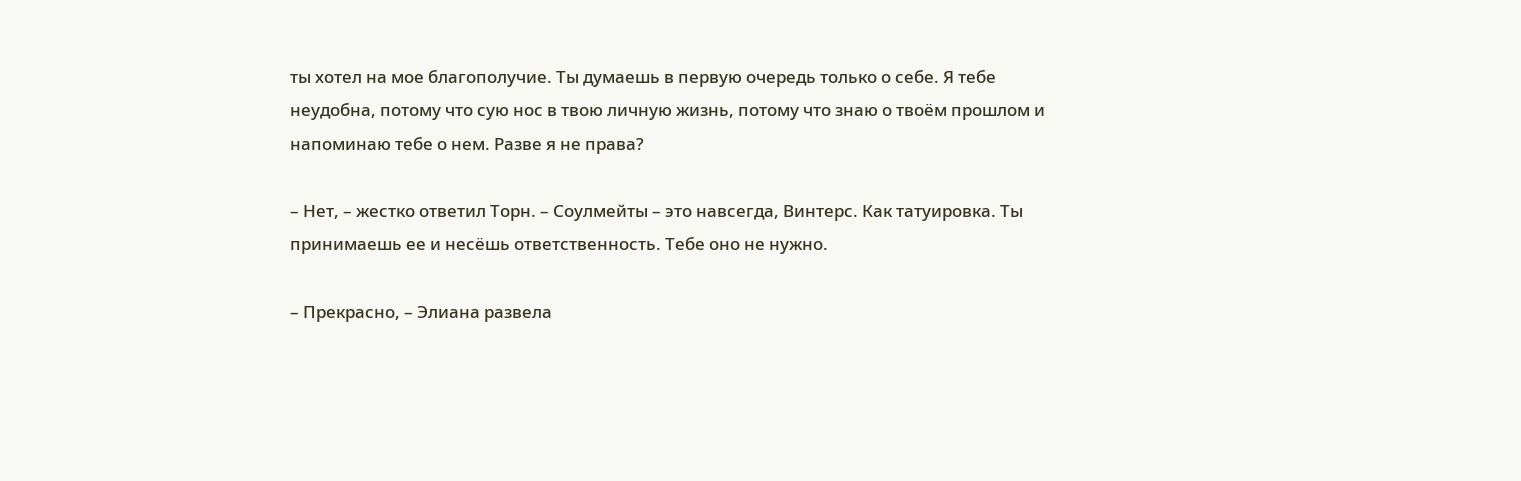ты хотел на мое благополучие. Ты думаешь в первую очередь только о себе. Я тебе неудобна, потому что сую нос в твою личную жизнь, потому что знаю о твоём прошлом и напоминаю тебе о нем. Разве я не права?

– Нет, – жестко ответил Торн. – Соулмейты – это навсегда, Винтерс. Как татуировка. Ты принимаешь ее и несёшь ответственность. Тебе оно не нужно.

– Прекрасно, – Элиана развела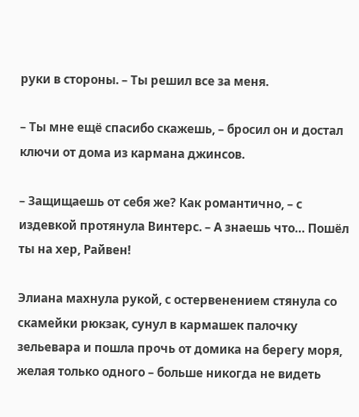руки в стороны. – Ты решил все за меня.

– Ты мне ещё спасибо скажешь, – бросил он и достал ключи от дома из кармана джинсов.

– Защищаешь от себя же? Как романтично, – с издевкой протянула Винтерс. – А знаешь что… Пошёл ты на хер, Райвен!

Элиана махнула рукой, с остервенением стянула со скамейки рюкзак, сунул в кармашек палочку зельевара и пошла прочь от домика на берегу моря, желая только одного – больше никогда не видеть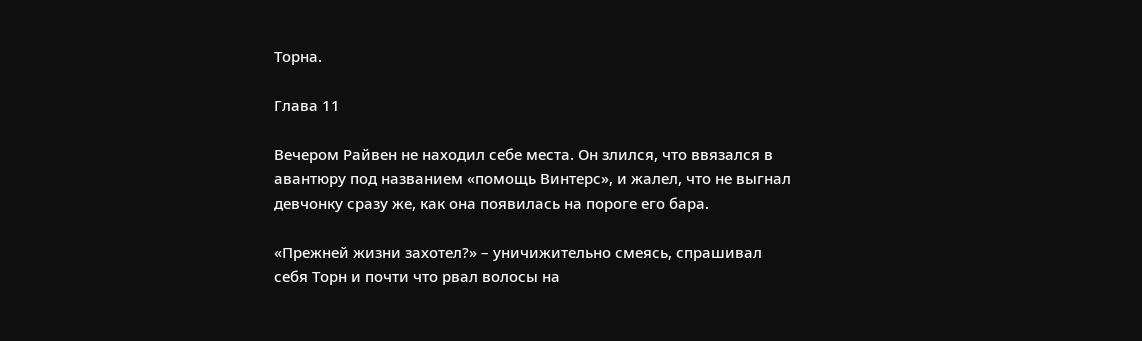Торна.

Глава 11

Вечером Райвен не находил себе места. Он злился, что ввязался в авантюру под названием «помощь Винтерс», и жалел, что не выгнал девчонку сразу же, как она появилась на пороге его бара.

«Прежней жизни захотел?» – уничижительно смеясь, спрашивал себя Торн и почти что рвал волосы на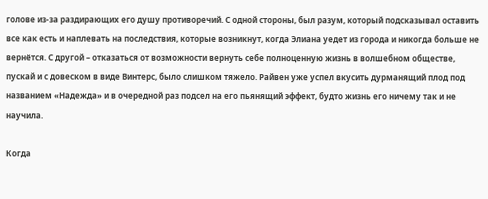голове из-за раздирающих его душу противоречий. С одной стороны, был разум, который подсказывал оставить все как есть и наплевать на последствия, которые возникнут, когда Элиана уедет из города и никогда больше не вернётся. С другой – отказаться от возможности вернуть себе полноценную жизнь в волшебном обществе, пускай и с довеском в виде Винтерс, было слишком тяжело. Райвен уже успел вкусить дурманящий плод под названием «Надежда» и в очередной раз подсел на его пьянящий эффект, будто жизнь его ничему так и не научила.

Когда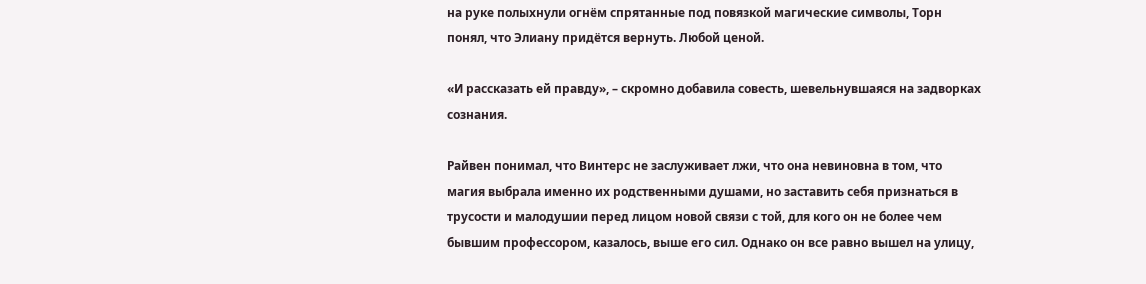на руке полыхнули огнём спрятанные под повязкой магические символы, Торн понял, что Элиану придётся вернуть. Любой ценой.

«И рассказать ей правду», – скромно добавила совесть, шевельнувшаяся на задворках сознания.

Райвен понимал, что Винтерс не заслуживает лжи, что она невиновна в том, что магия выбрала именно их родственными душами, но заставить себя признаться в трусости и малодушии перед лицом новой связи с той, для кого он не более чем бывшим профессором, казалось, выше его сил. Однако он все равно вышел на улицу,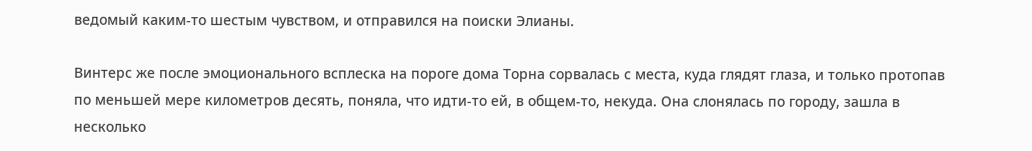ведомый каким-то шестым чувством, и отправился на поиски Элианы.

Винтерс же после эмоционального всплеска на пороге дома Торна сорвалась с места, куда глядят глаза, и только протопав по меньшей мере километров десять, поняла, что идти-то ей, в общем-то, некуда. Она слонялась по городу, зашла в несколько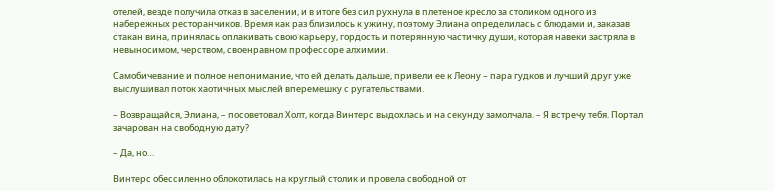отелей, везде получила отказ в заселении, и в итоге без сил рухнула в плетеное кресло за столиком одного из набережных ресторанчиков. Время как раз близилось к ужину, поэтому Элиана определилась с блюдами и, заказав стакан вина, принялась оплакивать свою карьеру, гордость и потерянную частичку души, которая навеки застряла в невыносимом, черством, своенравном профессоре алхимии.

Самобичевание и полное непонимание, что ей делать дальше, привели ее к Леону – пара гудков и лучший друг уже выслушивал поток хаотичных мыслей вперемешку с ругательствами.

– Возвращайся, Элиана, – посоветовал Холт, когда Винтерс выдохлась и на секунду замолчала. – Я встречу тебя. Портал зачарован на свободную дату?

– Да, но…

Винтерс обессиленно облокотилась на круглый столик и провела свободной от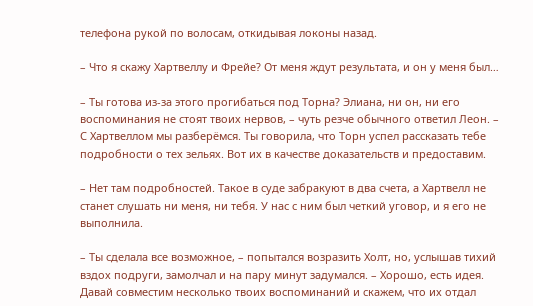телефона рукой по волосам, откидывая локоны назад.

– Что я скажу Хартвеллу и Фрейе? От меня ждут результата, и он у меня был…

– Ты готова из-за этого прогибаться под Торна? Элиана, ни он, ни его воспоминания не стоят твоих нервов, – чуть резче обычного ответил Леон. – С Хартвеллом мы разберёмся. Ты говорила, что Торн успел рассказать тебе подробности о тех зельях. Вот их в качестве доказательств и предоставим.

– Нет там подробностей. Такое в суде забракуют в два счета, а Хартвелл не станет слушать ни меня, ни тебя. У нас с ним был четкий уговор, и я его не выполнила.

– Ты сделала все возможное, – попытался возразить Холт, но, услышав тихий вздох подруги, замолчал и на пару минут задумался. – Хорошо, есть идея. Давай совместим несколько твоих воспоминаний и скажем, что их отдал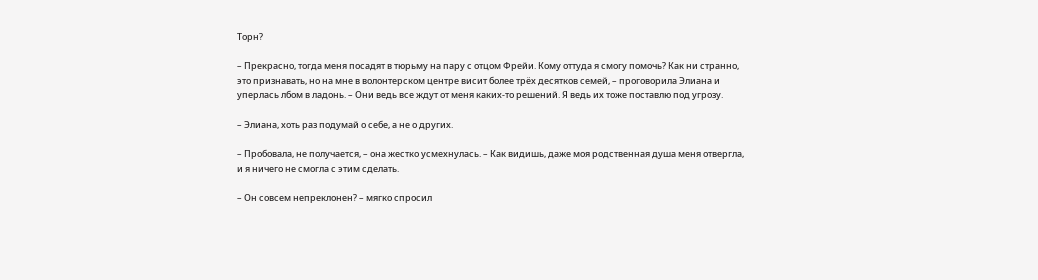Торн?

– Прекрасно, тогда меня посадят в тюрьму на пару с отцом Фрейи. Кому оттуда я смогу помочь? Как ни странно, это признавать, но на мне в волонтерском центре висит более трёх десятков семей, – проговорила Элиана и уперлась лбом в ладонь. – Они ведь все ждут от меня каких-то решений. Я ведь их тоже поставлю под угрозу.

– Элиана, хоть раз подумай о себе, а не о других.

– Пробовала, не получается, – она жестко усмехнулась. – Как видишь, даже моя родственная душа меня отвергла, и я ничего не смогла с этим сделать.

– Он совсем непреклонен? – мягко спросил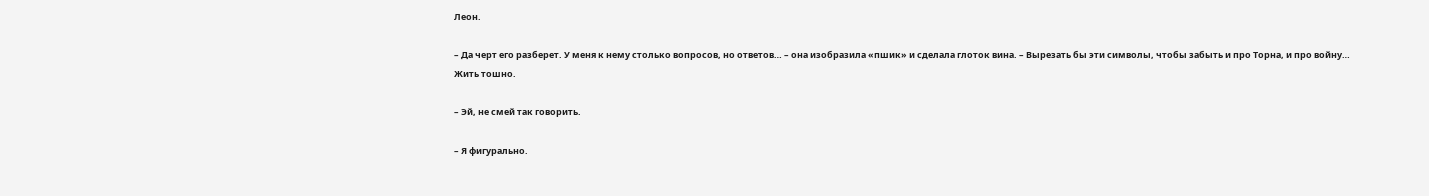Леон.

– Да черт его разберет. У меня к нему столько вопросов, но ответов… – она изобразила «пшик» и сделала глоток вина. – Вырезать бы эти символы, чтобы забыть и про Торна, и про войну… Жить тошно.

– Эй, не смей так говорить.

– Я фигурально.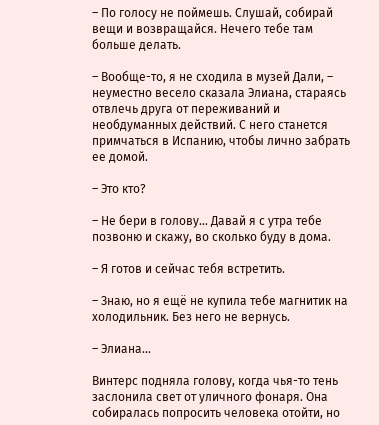– По голосу не поймешь. Слушай, собирай вещи и возвращайся. Нечего тебе там больше делать.

– Вообще-то, я не сходила в музей Дали, – неуместно весело сказала Элиана, стараясь отвлечь друга от переживаний и необдуманных действий. С него станется примчаться в Испанию, чтобы лично забрать ее домой.

– Это кто?

– Не бери в голову… Давай я с утра тебе позвоню и скажу, во сколько буду в дома.

– Я готов и сейчас тебя встретить.

– Знаю, но я ещё не купила тебе магнитик на холодильник. Без него не вернусь.

– Элиана…

Винтерс подняла голову, когда чья-то тень заслонила свет от уличного фонаря. Она собиралась попросить человека отойти, но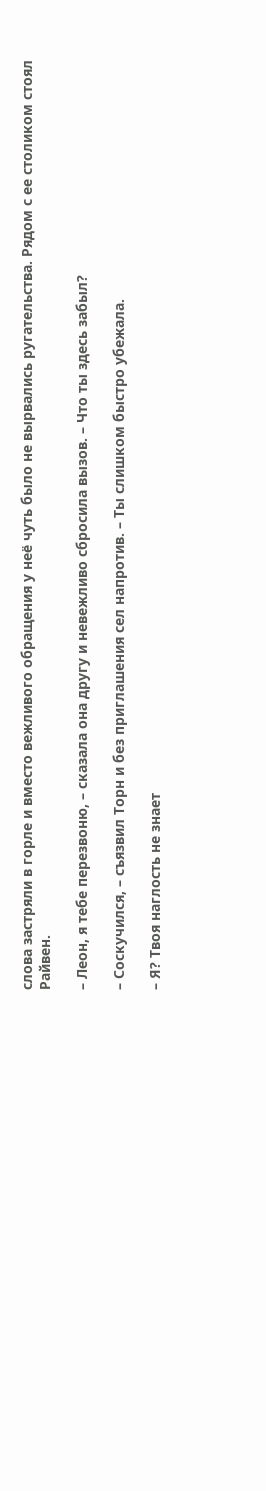слова застряли в горле и вместо вежливого обращения у неё чуть было не вырвались ругательства. Рядом с ее столиком стоял Райвен.

– Леон, я тебе перезвоню, – сказала она другу и невежливо сбросила вызов. – Что ты здесь забыл?

– Соскучился, – съязвил Торн и без приглашения сел напротив. – Ты слишком быстро убежала.

– Я? Твоя наглость не знает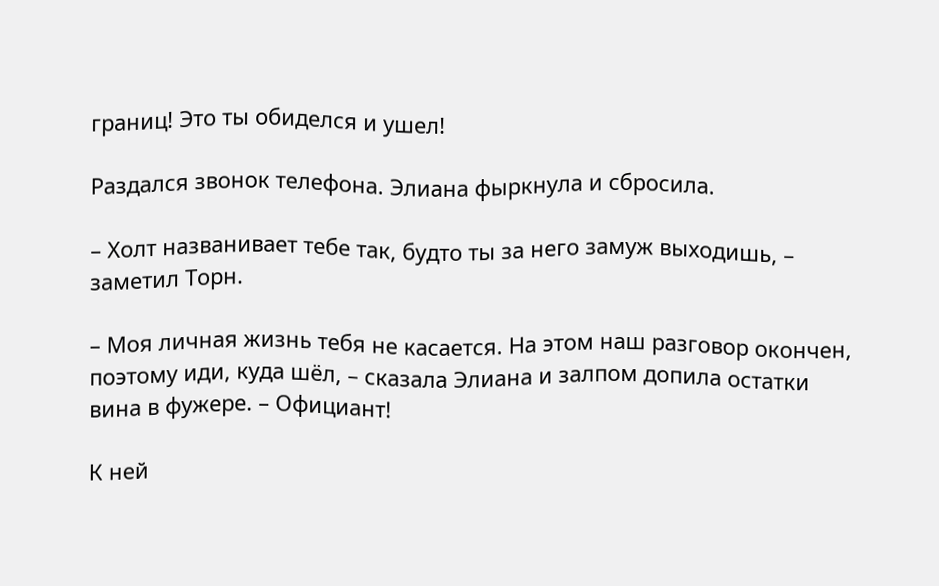границ! Это ты обиделся и ушел!

Раздался звонок телефона. Элиана фыркнула и сбросила.

– Холт названивает тебе так, будто ты за него замуж выходишь, – заметил Торн.

– Моя личная жизнь тебя не касается. На этом наш разговор окончен, поэтому иди, куда шёл, – сказала Элиана и залпом допила остатки вина в фужере. – Официант!

К ней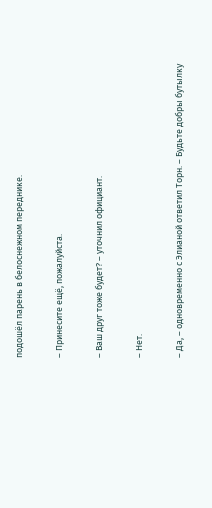подошёл парень в белоснежном переднике.

– Принесите ещё, пожалуйста.

– Ваш друг тоже будет? – уточнил официант.

– Нет.

– Да, – одновременно с Элианой ответил Торн. – Будьте добры бутылку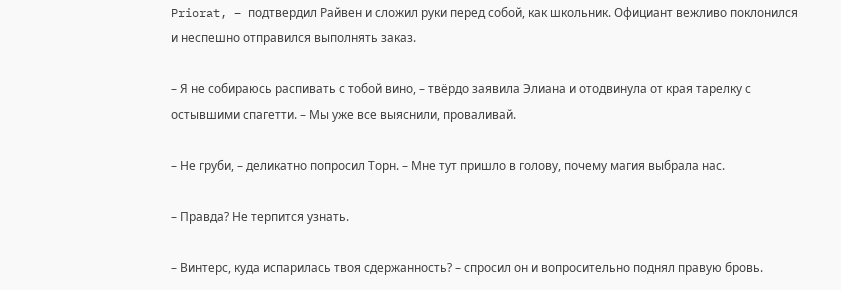Priorat, – подтвердил Райвен и сложил руки перед собой, как школьник. Официант вежливо поклонился и неспешно отправился выполнять заказ.

– Я не собираюсь распивать с тобой вино, – твёрдо заявила Элиана и отодвинула от края тарелку с остывшими спагетти. – Мы уже все выяснили, проваливай.

– Не груби, – деликатно попросил Торн. – Мне тут пришло в голову, почему магия выбрала нас.

– Правда? Не терпится узнать.

– Винтерс, куда испарилась твоя сдержанность? – спросил он и вопросительно поднял правую бровь.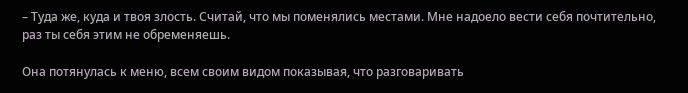– Туда же, куда и твоя злость. Считай, что мы поменялись местами. Мне надоело вести себя почтительно, раз ты себя этим не обременяешь.

Она потянулась к меню, всем своим видом показывая, что разговаривать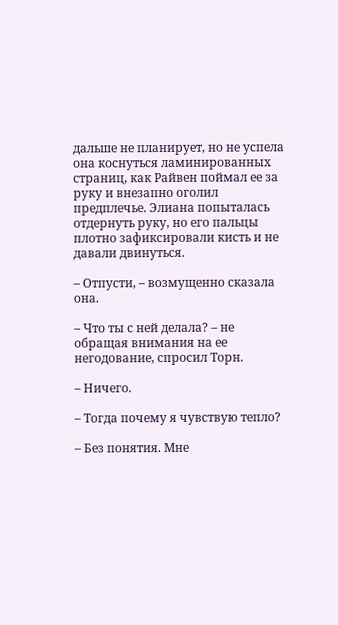дальше не планирует, но не успела она коснуться ламинированных страниц, как Райвен поймал ее за руку и внезапно оголил предплечье. Элиана попыталась отдернуть руку, но его пальцы плотно зафиксировали кисть и не давали двинуться.

– Отпусти, – возмущенно сказала она.

– Что ты с ней делала? – не обращая внимания на ее негодование, спросил Торн.

– Ничего.

– Тогда почему я чувствую тепло?

– Без понятия. Мне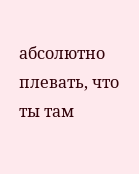абсолютно плевать, что ты там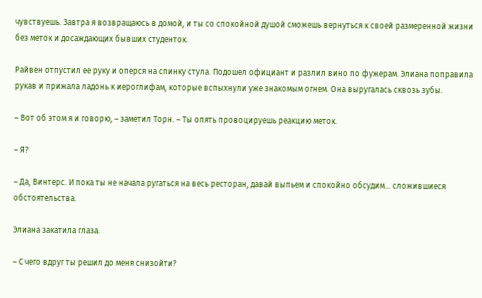чувствуешь. Завтра я возвращаюсь в домой, и ты со спокойной душой сможешь вернуться к своей размеренной жизни без меток и досаждающих бывших студенток.

Райвен отпустил ее руку и оперся на спинку стула. Подошел официант и разлил вино по фужерам. Элиана поправила рукав и прижала ладонь к иероглифам, которые вспыхнули уже знакомым огнем. Она выругалась сквозь зубы.

– Вот об этом я и говорю, – заметил Торн. – Ты опять провоцируешь реакцию меток.

– Я?

– Да, Винтерс. И пока ты не начала ругаться на весь ресторан, давай выпьем и спокойно обсудим… сложившиеся обстоятельства.

Элиана закатила глаза.

– С чего вдруг ты решил до меня снизойти?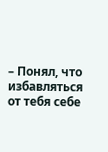– Понял, что избавляться от тебя себе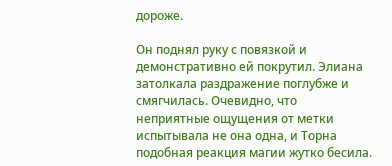дороже.

Он поднял руку с повязкой и демонстративно ей покрутил. Элиана затолкала раздражение поглубже и смягчилась. Очевидно, что неприятные ощущения от метки испытывала не она одна, и Торна подобная реакция магии жутко бесила.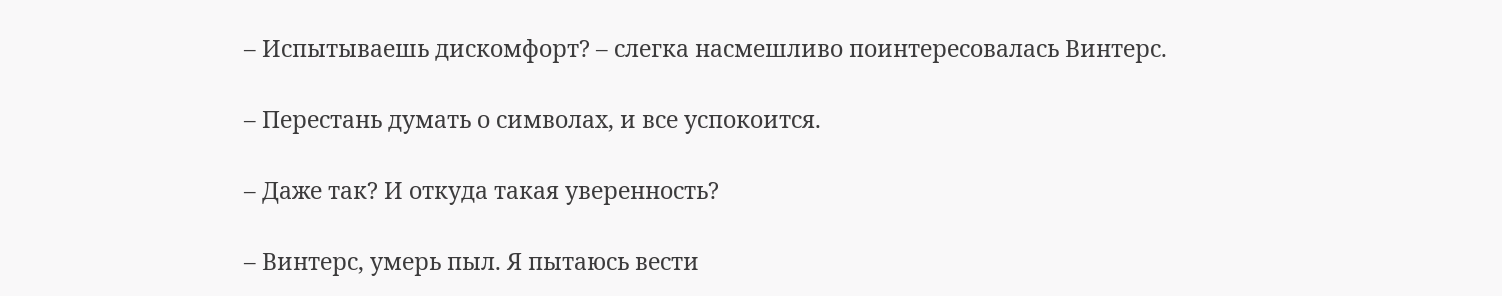– Испытываешь дискомфорт? – слегка насмешливо поинтересовалась Винтерс.

– Перестань думать о символах, и все успокоится.

– Даже так? И откуда такая уверенность?

– Винтерс, умерь пыл. Я пытаюсь вести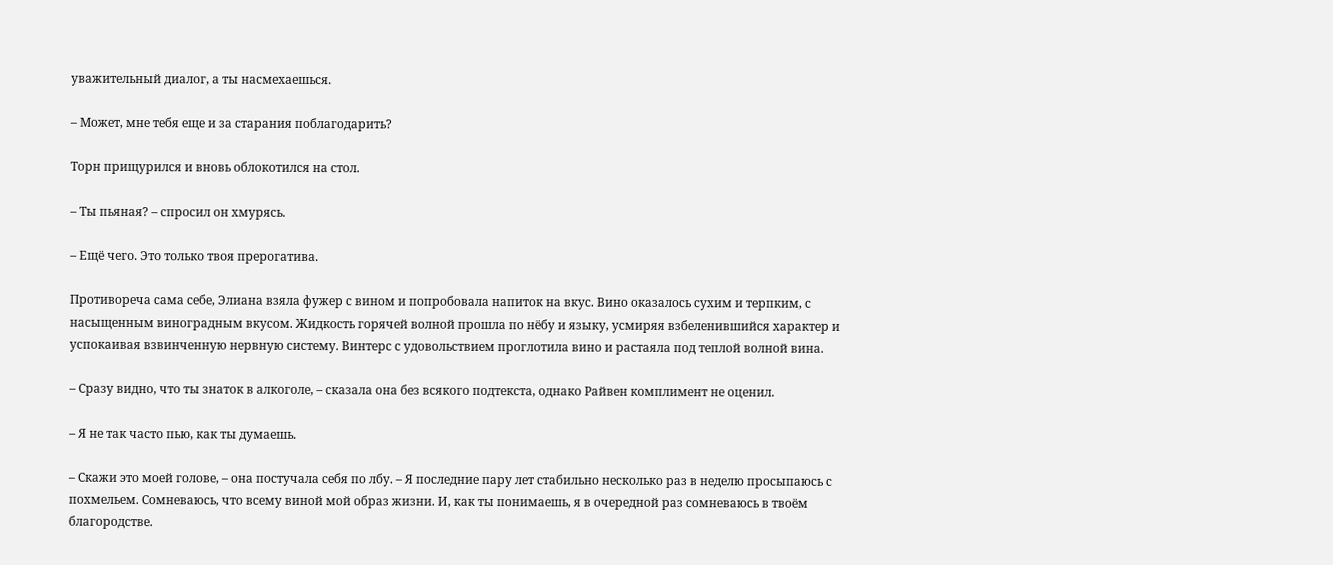уважительный диалог, а ты насмехаешься.

– Может, мне тебя еще и за старания поблагодарить?

Торн прищурился и вновь облокотился на стол.

– Ты пьяная? – спросил он хмурясь.

– Ещё чего. Это только твоя прерогатива.

Противореча сама себе, Элиана взяла фужер с вином и попробовала напиток на вкус. Вино оказалось сухим и терпким, с насыщенным виноградным вкусом. Жидкость горячей волной прошла по нёбу и языку, усмиряя взбеленившийся характер и успокаивая взвинченную нервную систему. Винтерс с удовольствием проглотила вино и растаяла под теплой волной вина.

– Сразу видно, что ты знаток в алкоголе, – сказала она без всякого подтекста, однако Райвен комплимент не оценил.

– Я не так часто пью, как ты думаешь.

– Скажи это моей голове, – она постучала себя по лбу. – Я последние пару лет стабильно несколько раз в неделю просыпаюсь с похмельем. Сомневаюсь, что всему виной мой образ жизни. И, как ты понимаешь, я в очередной раз сомневаюсь в твоём благородстве.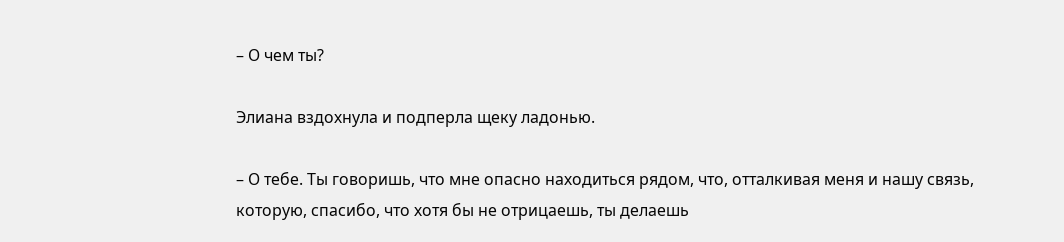– О чем ты?

Элиана вздохнула и подперла щеку ладонью.

– О тебе. Ты говоришь, что мне опасно находиться рядом, что, отталкивая меня и нашу связь, которую, спасибо, что хотя бы не отрицаешь, ты делаешь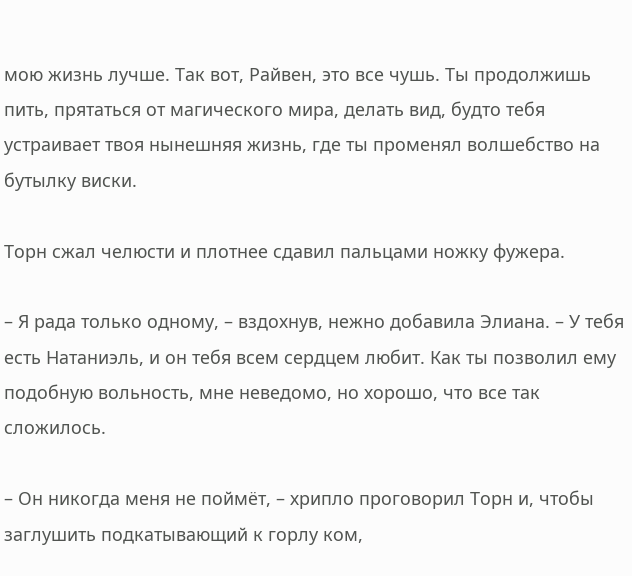мою жизнь лучше. Так вот, Райвен, это все чушь. Ты продолжишь пить, прятаться от магического мира, делать вид, будто тебя устраивает твоя нынешняя жизнь, где ты променял волшебство на бутылку виски.

Торн сжал челюсти и плотнее сдавил пальцами ножку фужера.

– Я рада только одному, – вздохнув, нежно добавила Элиана. – У тебя есть Натаниэль, и он тебя всем сердцем любит. Как ты позволил ему подобную вольность, мне неведомо, но хорошо, что все так сложилось.

– Он никогда меня не поймёт, – хрипло проговорил Торн и, чтобы заглушить подкатывающий к горлу ком,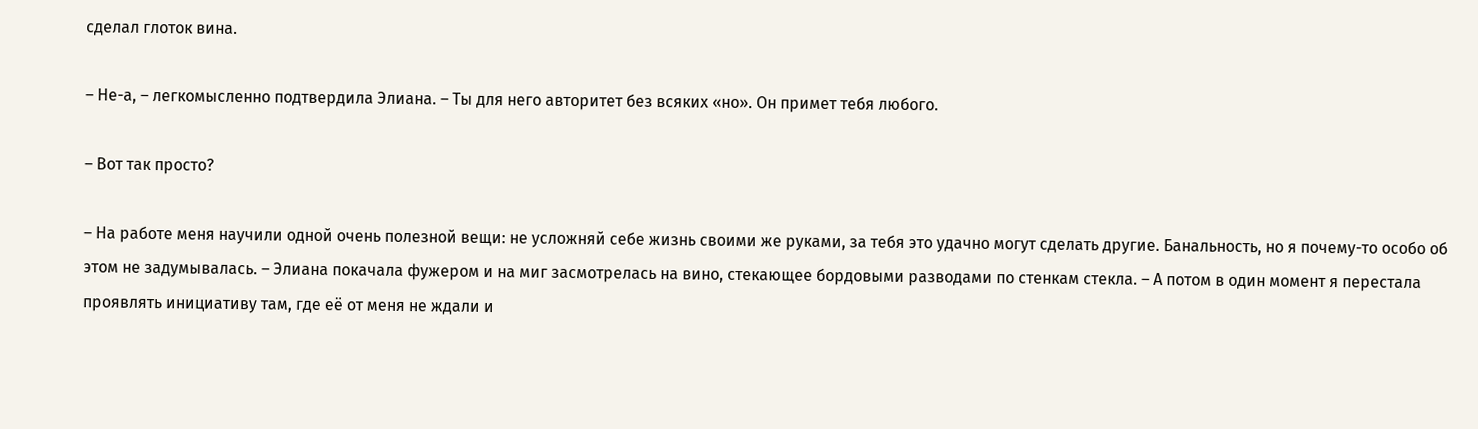сделал глоток вина.

– Не-а, – легкомысленно подтвердила Элиана. – Ты для него авторитет без всяких «но». Он примет тебя любого.

– Вот так просто?

– На работе меня научили одной очень полезной вещи: не усложняй себе жизнь своими же руками, за тебя это удачно могут сделать другие. Банальность, но я почему-то особо об этом не задумывалась. – Элиана покачала фужером и на миг засмотрелась на вино, стекающее бордовыми разводами по стенкам стекла. – А потом в один момент я перестала проявлять инициативу там, где её от меня не ждали и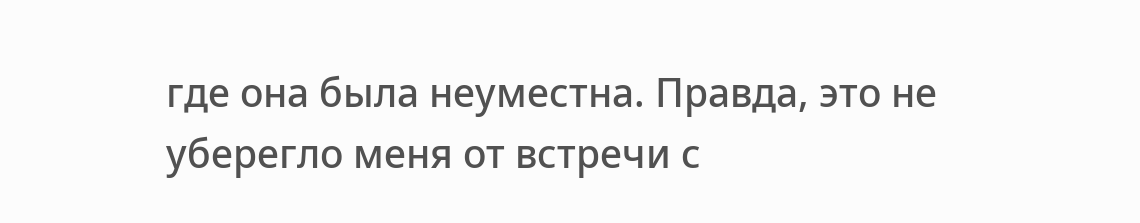где она была неуместна. Правда, это не уберегло меня от встречи с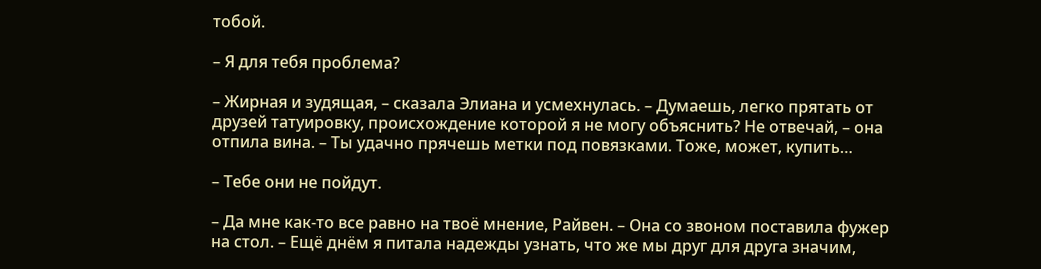тобой.

– Я для тебя проблема?

– Жирная и зудящая, – сказала Элиана и усмехнулась. – Думаешь, легко прятать от друзей татуировку, происхождение которой я не могу объяснить? Не отвечай, – она отпила вина. – Ты удачно прячешь метки под повязками. Тоже, может, купить…

– Тебе они не пойдут.

– Да мне как-то все равно на твоё мнение, Райвен. – Она со звоном поставила фужер на стол. – Ещё днём я питала надежды узнать, что же мы друг для друга значим,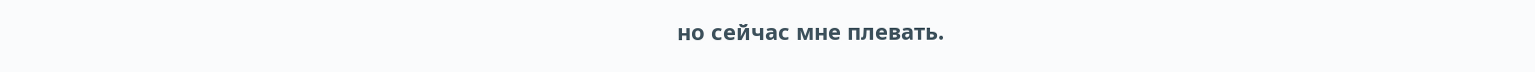но сейчас мне плевать.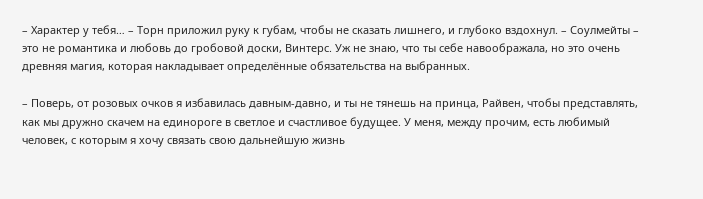– Характер у тебя… – Торн приложил руку к губам, чтобы не сказать лишнего, и глубоко вздохнул. – Соулмейты – это не романтика и любовь до гробовой доски, Винтерс. Уж не знаю, что ты себе навоображала, но это очень древняя магия, которая накладывает определённые обязательства на выбранных.

– Поверь, от розовых очков я избавилась давным-давно, и ты не тянешь на принца, Райвен, чтобы представлять, как мы дружно скачем на единороге в светлое и счастливое будущее. У меня, между прочим, есть любимый человек, с которым я хочу связать свою дальнейшую жизнь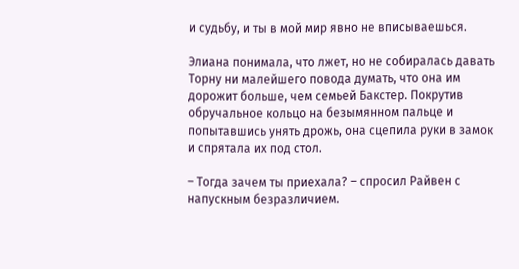и судьбу, и ты в мой мир явно не вписываешься.

Элиана понимала, что лжет, но не собиралась давать Торну ни малейшего повода думать, что она им дорожит больше, чем семьей Бакстер. Покрутив обручальное кольцо на безымянном пальце и попытавшись унять дрожь, она сцепила руки в замок и спрятала их под стол.

– Тогда зачем ты приехала? – спросил Райвен с напускным безразличием.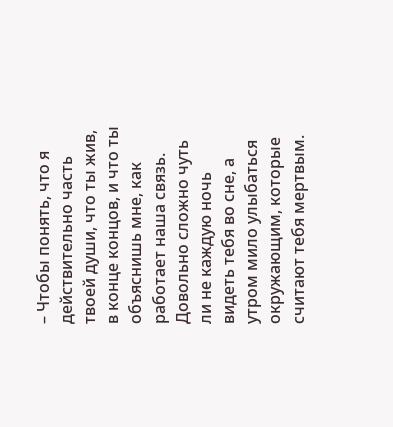– Чтобы понять, что я действительно часть твоей души, что ты жив, в конце концов, и что ты объяснишь мне, как работает наша связь. Довольно сложно чуть ли не каждую ночь видеть тебя во сне, а утром мило улыбаться окружающим, которые считают тебя мертвым.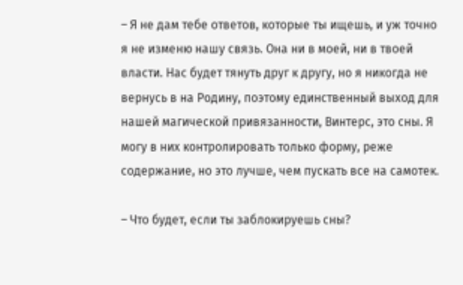– Я не дам тебе ответов, которые ты ищешь, и уж точно я не изменю нашу связь. Она ни в моей, ни в твоей власти. Нас будет тянуть друг к другу, но я никогда не вернусь в на Родину, поэтому единственный выход для нашей магической привязанности, Винтерс, это сны. Я могу в них контролировать только форму, реже содержание, но это лучше, чем пускать все на самотек.

– Что будет, если ты заблокируешь сны?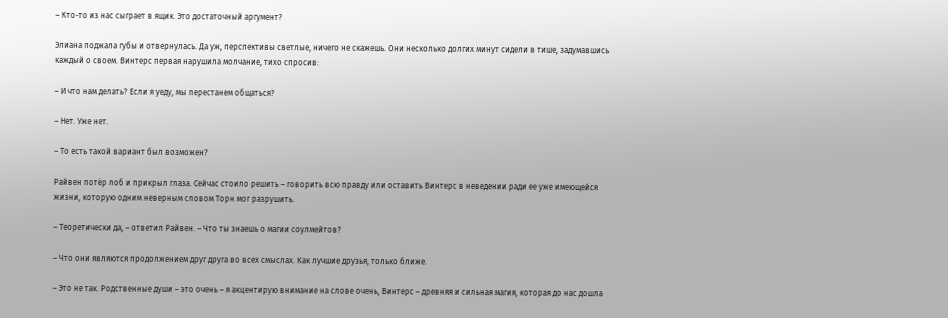– Кто-то из нас сыграет в ящик. Это достаточный аргумент?

Элиана поджала губы и отвернулась. Да уж, перспективы светлые, ничего не скажешь. Они несколько долгих минут сидели в тише, задумавшись каждый о своем. Винтерс первая нарушила молчание, тихо спросив:

– И что нам делать? Если я уеду, мы перестанем общаться?

– Нет. Уже нет.

– То есть такой вариант был возможен?

Райвен потёр лоб и прикрыл глаза. Сейчас стоило решить – говорить всю правду или оставить Винтерс в неведении ради ее уже имеющейся жизни, которую одним неверным словом Торн мог разрушить.

– Теоретически да, – ответил Райвен. – Что ты знаешь о магии соулмейтов?

– Что они являются продолжением друг друга во всех смыслах. Как лучшие друзья, только ближе.

– Это не так. Родственные души – это очень – я акцентирую внимание на слове очень, Винтерс – древняя и сильная магия, которая до нас дошла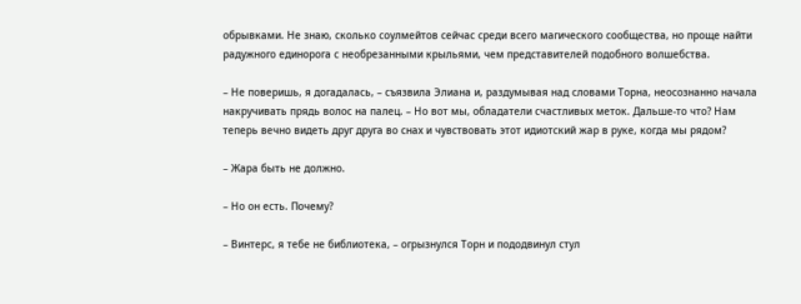обрывками. Не знаю, сколько соулмейтов сейчас среди всего магического сообщества, но проще найти радужного единорога с необрезанными крыльями, чем представителей подобного волшебства.

– Не поверишь, я догадалась, – съязвила Элиана и, раздумывая над словами Торна, неосознанно начала накручивать прядь волос на палец. – Но вот мы, обладатели счастливых меток. Дальше-то что? Нам теперь вечно видеть друг друга во снах и чувствовать этот идиотский жар в руке, когда мы рядом?

– Жара быть не должно.

– Но он есть. Почему?

– Винтерс, я тебе не библиотека, – огрызнулся Торн и пододвинул стул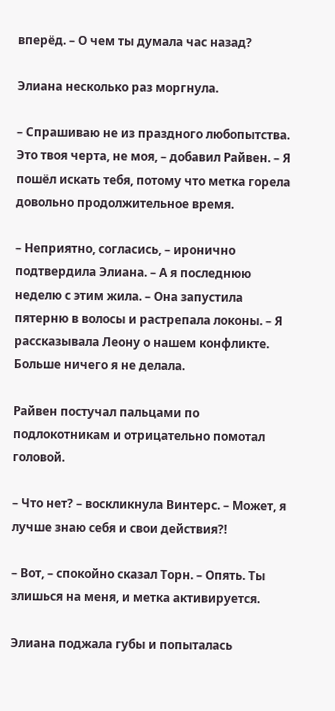вперёд. – О чем ты думала час назад?

Элиана несколько раз моргнула.

– Спрашиваю не из праздного любопытства. Это твоя черта, не моя, – добавил Райвен. – Я пошёл искать тебя, потому что метка горела довольно продолжительное время.

– Неприятно, согласись, – иронично подтвердила Элиана. – А я последнюю неделю с этим жила. – Она запустила пятерню в волосы и растрепала локоны. – Я рассказывала Леону о нашем конфликте. Больше ничего я не делала.

Райвен постучал пальцами по подлокотникам и отрицательно помотал головой.

– Что нет? – воскликнула Винтерс. – Может, я лучше знаю себя и свои действия?!

– Вот, – спокойно сказал Торн. – Опять. Ты злишься на меня, и метка активируется.

Элиана поджала губы и попыталась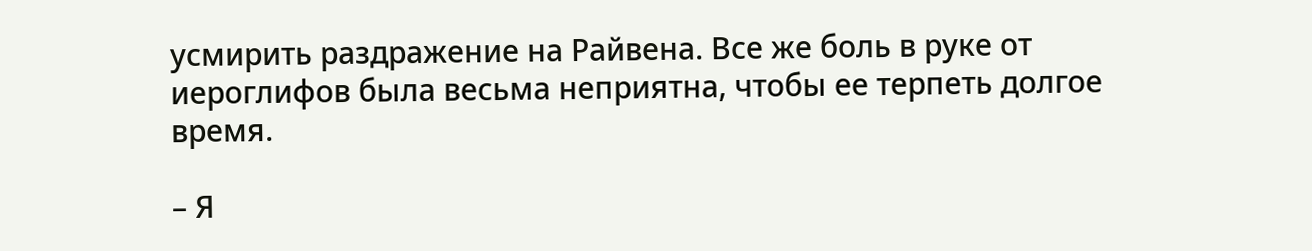усмирить раздражение на Райвена. Все же боль в руке от иероглифов была весьма неприятна, чтобы ее терпеть долгое время.

– Я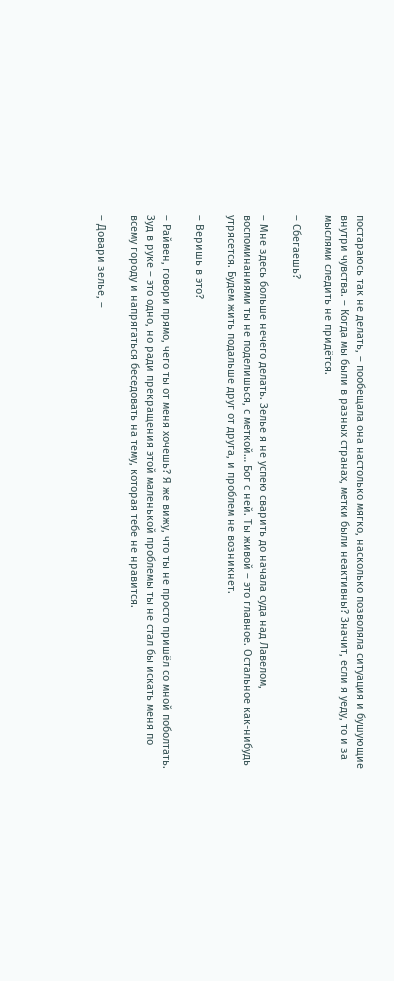постараюсь так не делать, – пообещала она настолько мягко, насколько позволяла ситуация и бушующие внутри чувства. – Когда мы были в разных странах, метки были неактивны? Значит, если я уеду, то и за мыслями следить не придётся.

– Сбегаешь?

– Мне здесь больше нечего делать. Зелье я не успею сварить до начала суда над Лавелом, воспоминаниями ты не поделишься, с меткой… Бог с ней. Ты живой – это главное. Остальное как-нибудь утрясется. Будем жить подальше друг от друга, и проблем не возникнет.

– Веришь в это?

– Райвен, говори прямо, чего ты от меня хочешь? Я же вижу, что ты не просто пришёл со мной поболтать. Зуд в руке – это одно, но ради прекращения этой маленькой проблемы ты не стал бы искать меня по всему городу и напрягаться беседовать на тему, которая тебе не нравится.

– Довари зелье, –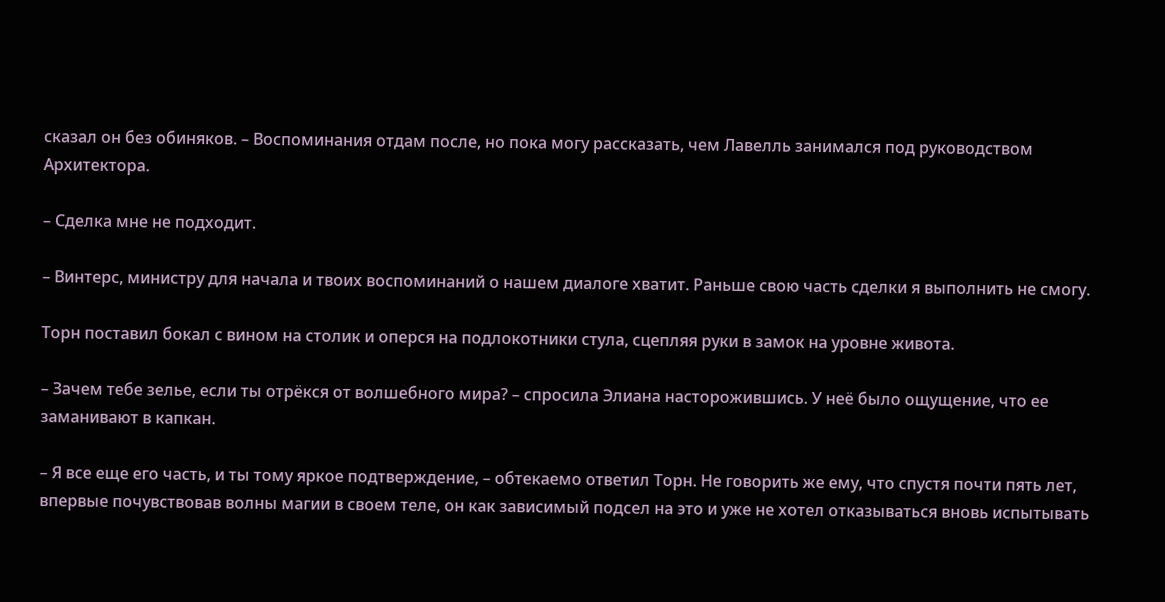сказал он без обиняков. – Воспоминания отдам после, но пока могу рассказать, чем Лавелль занимался под руководством Архитектора.

– Сделка мне не подходит.

– Винтерс, министру для начала и твоих воспоминаний о нашем диалоге хватит. Раньше свою часть сделки я выполнить не смогу.

Торн поставил бокал с вином на столик и оперся на подлокотники стула, сцепляя руки в замок на уровне живота.

– Зачем тебе зелье, если ты отрёкся от волшебного мира? – спросила Элиана насторожившись. У неё было ощущение, что ее заманивают в капкан.

– Я все еще его часть, и ты тому яркое подтверждение, – обтекаемо ответил Торн. Не говорить же ему, что спустя почти пять лет, впервые почувствовав волны магии в своем теле, он как зависимый подсел на это и уже не хотел отказываться вновь испытывать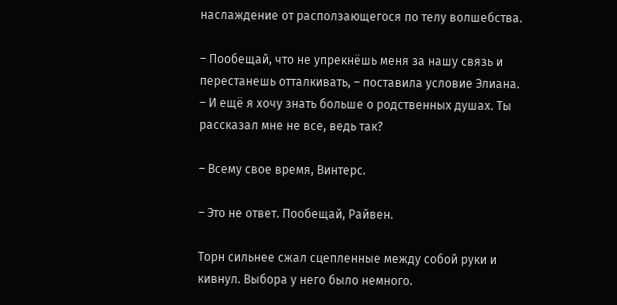наслаждение от расползающегося по телу волшебства.

– Пообещай, что не упрекнёшь меня за нашу связь и перестанешь отталкивать, – поставила условие Элиана. – И ещё я хочу знать больше о родственных душах. Ты рассказал мне не все, ведь так?

– Всему свое время, Винтерс.

– Это не ответ. Пообещай, Райвен.

Торн сильнее сжал сцепленные между собой руки и кивнул. Выбора у него было немного.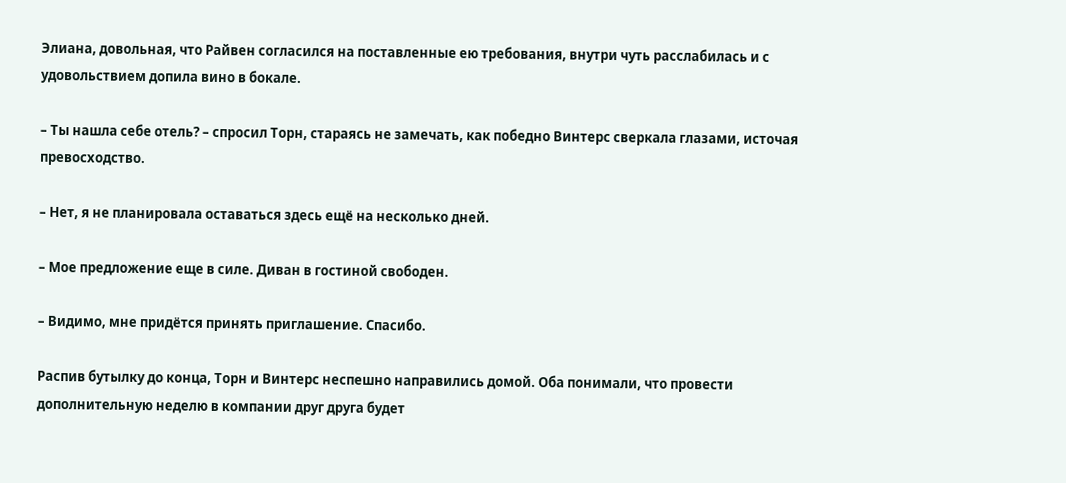Элиана, довольная, что Райвен согласился на поставленные ею требования, внутри чуть расслабилась и с удовольствием допила вино в бокале.

– Ты нашла себе отель? – спросил Торн, стараясь не замечать, как победно Винтерс сверкала глазами, источая превосходство.

– Нет, я не планировала оставаться здесь ещё на несколько дней.

– Мое предложение еще в силе. Диван в гостиной свободен.

– Видимо, мне придётся принять приглашение. Спасибо.

Распив бутылку до конца, Торн и Винтерс неспешно направились домой. Оба понимали, что провести дополнительную неделю в компании друг друга будет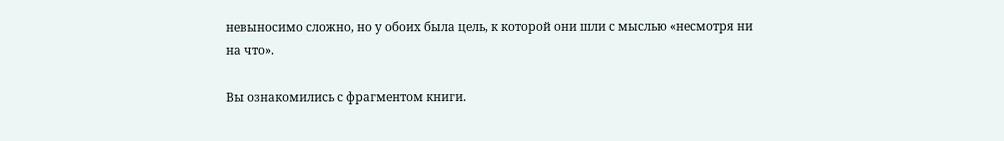невыносимо сложно, но у обоих была цель, к которой они шли с мыслью «несмотря ни на что».

Вы ознакомились с фрагментом книги.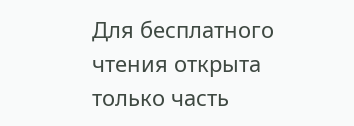Для бесплатного чтения открыта только часть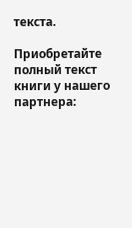текста.

Приобретайте полный текст книги у нашего партнера: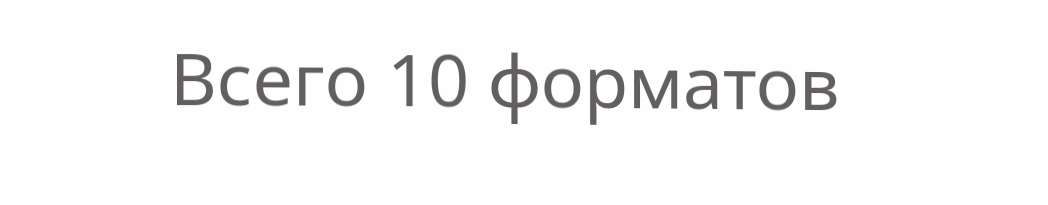Всего 10 форматов